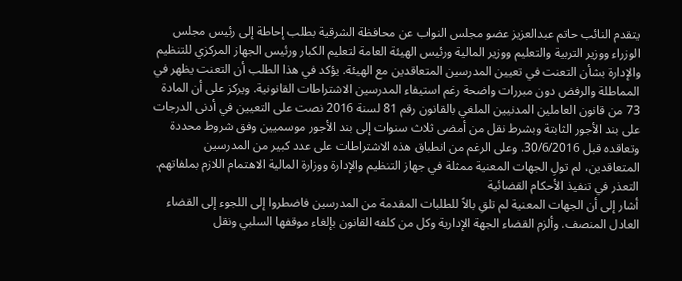يتقدم النائب حاتم عبدالعزيز عضو مجلس النواب عن محافظة الشرقية بطلب إحاطة إلى رئيس مجلس الوزراء ووزير التربية والتعليم ووزير المالية ورئيس الهيئة العامة لتعليم الكبار ورئيس الجهاز المركزي للتنظيم والإدارة بشأن التعنت في تعيين المدرسين المتعاقدين مع الهيئة. يؤكد في هذا الطلب أن التعنت يظهر في المماطلة والرفض دون مبررات واضحة رغم استيفاء المدرسين الاشتراطات القانونية. ويركز على أن المادة 73 من قانون العاملين المدنيين الملغي بالقانون رقم 81 لسنة 2016 نصت على التعيين في أدنى الدرجات على بند الأجور الثابتة وبشرط نقل من أمضى ثلاث سنوات إلى بند الأجور موسميين وفق شروط محددة وتعاقده قبل 30/6/2016. وعلى الرغم من انطباق هذه الاشتراطات على عدد كبير من المدرسين المتعاقدين، لم تولِ الجهات المعنية ممثلة في جهاز التنظيم والإدارة ووزارة المالية الاهتمام اللازم بملفاتهم.
التعذر في تنفيذ الأحكام القضائية
أشار إلى أن الجهات المعنية لم تلقِ بالاً للطلبات المقدمة من المدرسين فاضطروا إلى اللجوء إلى القضاء العادل المنصف. وألزم القضاء الجهة الإدارية وكل من كلفه القانون بإلغاء موقفها السلبي ونقل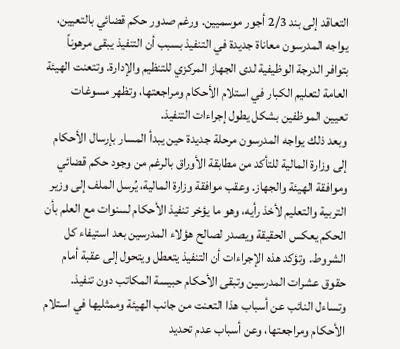التعاقد إلى بند 2/3 أجور موسميين. ورغم صدور حكم قضائي بالتعيين، يواجه المدرسون معاناة جديدة في التنفيذ بسبب أن التنفيذ يبقى مرهوناً بتوافر الدرجة الوظيفية لدى الجهاز المركزي للتنظيم والإدارة. وتتعنت الهيئة العامة لتعليم الكبار في استلام الأحكام ومراجعتها، وتظهر مسوغات تعيين الموظفين بشكل يطول إجراءات التنفيذ.
وبعد ذلك يواجه المدرسون مرحلة جديدة حين يبدأ المسار بإرسال الأحكام إلى وزارة المالية للتأكد من مطابقة الأوراق بالرغم من وجود حكم قضائي وموافقة الهيئة والجهاز. وعقب موافقة وزارة المالية، يُرسل الملف إلى وزير التربية والتعليم لأخذ رأيه، وهو ما يؤخر تنفيذ الأحكام لسنوات مع العلم بأن الحكم يعكس الحقيقة ويصدر لصالح هؤلاء المدرسين بعد استيفاء كل الشروط. وتؤكد هذه الإجراءات أن التنفيذ يتعطل ويتحول إلى عقبة أمام حقوق عشرات المدرسين وتبقى الأحكام حبيسة المكاتب دون تنفيذ.
وتساءل النائب عن أسباب هذا التعنت من جانب الهيئة وممثليها في استلام الأحكام ومراجعتها، وعن أسباب عدم تحديد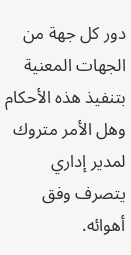دور كل جهة من الجهات المعنية بتنفيذ هذه الأحكام وهل الأمر متروك لمدير إداري يتصرف وفق أهوائه.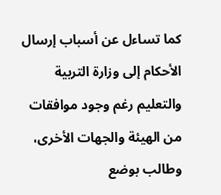كما تساءل عن أسباب إرسال الأحكام إلى وزارة التربية والتعليم رغم وجود موافقات من الهيئة والجهات الأخرى، وطالب بوضع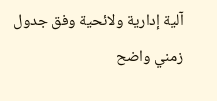آلية إدارية ولائحية وفق جدول زمني واضح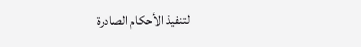لتنفيذ الأحكام الصادرة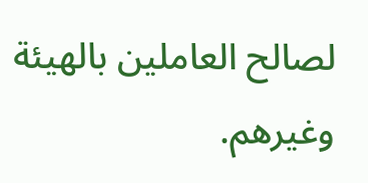لصالح العاملين بالهيئة وغيرهم.